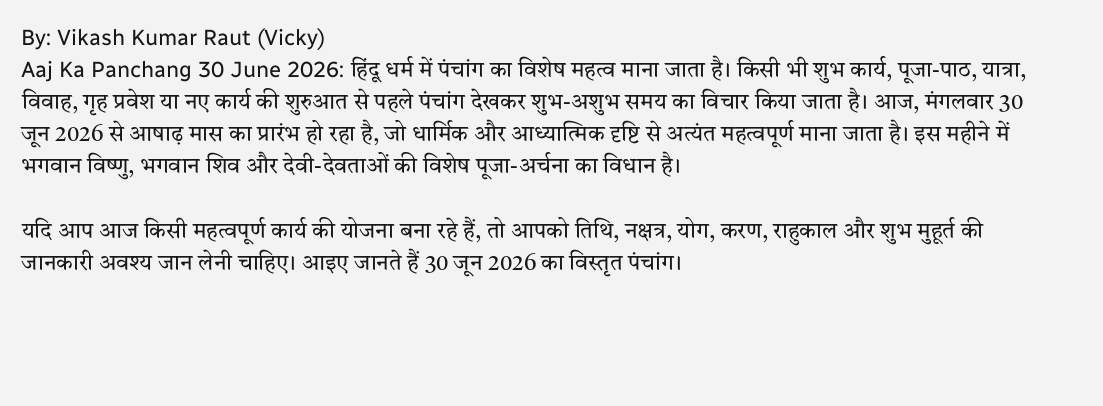By: Vikash Kumar Raut (Vicky)
Aaj Ka Panchang 30 June 2026: हिंदू धर्म में पंचांग का विशेष महत्व माना जाता है। किसी भी शुभ कार्य, पूजा-पाठ, यात्रा, विवाह, गृह प्रवेश या नए कार्य की शुरुआत से पहले पंचांग देखकर शुभ-अशुभ समय का विचार किया जाता है। आज, मंगलवार 30 जून 2026 से आषाढ़ मास का प्रारंभ हो रहा है, जो धार्मिक और आध्यात्मिक दृष्टि से अत्यंत महत्वपूर्ण माना जाता है। इस महीने में भगवान विष्णु, भगवान शिव और देवी-देवताओं की विशेष पूजा-अर्चना का विधान है।

यदि आप आज किसी महत्वपूर्ण कार्य की योजना बना रहे हैं, तो आपको तिथि, नक्षत्र, योग, करण, राहुकाल और शुभ मुहूर्त की जानकारी अवश्य जान लेनी चाहिए। आइए जानते हैं 30 जून 2026 का विस्तृत पंचांग।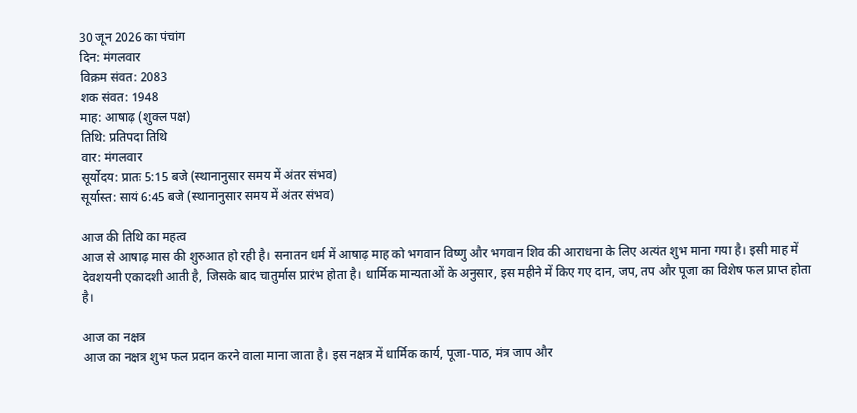30 जून 2026 का पंचांग
दिन: मंगलवार
विक्रम संवत: 2083
शक संवत: 1948
माह: आषाढ़ (शुक्ल पक्ष)
तिथि: प्रतिपदा तिथि
वार: मंगलवार
सूर्योदय: प्रातः 5:15 बजे (स्थानानुसार समय में अंतर संभव)
सूर्यास्त: सायं 6:45 बजे (स्थानानुसार समय में अंतर संभव)

आज की तिथि का महत्व
आज से आषाढ़ मास की शुरुआत हो रही है। सनातन धर्म में आषाढ़ माह को भगवान विष्णु और भगवान शिव की आराधना के लिए अत्यंत शुभ माना गया है। इसी माह में देवशयनी एकादशी आती है, जिसके बाद चातुर्मास प्रारंभ होता है। धार्मिक मान्यताओं के अनुसार, इस महीने में किए गए दान, जप, तप और पूजा का विशेष फल प्राप्त होता है।

आज का नक्षत्र
आज का नक्षत्र शुभ फल प्रदान करने वाला माना जाता है। इस नक्षत्र में धार्मिक कार्य, पूजा-पाठ, मंत्र जाप और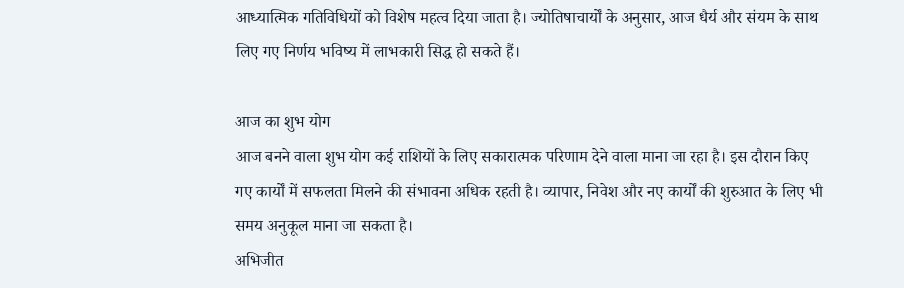आध्यात्मिक गतिविधियों को विशेष महत्व दिया जाता है। ज्योतिषाचार्यों के अनुसार, आज धैर्य और संयम के साथ लिए गए निर्णय भविष्य में लाभकारी सिद्ध हो सकते हैं।

आज का शुभ योग
आज बनने वाला शुभ योग कई राशियों के लिए सकारात्मक परिणाम देने वाला माना जा रहा है। इस दौरान किए गए कार्यों में सफलता मिलने की संभावना अधिक रहती है। व्यापार, निवेश और नए कार्यों की शुरुआत के लिए भी समय अनुकूल माना जा सकता है।
अभिजीत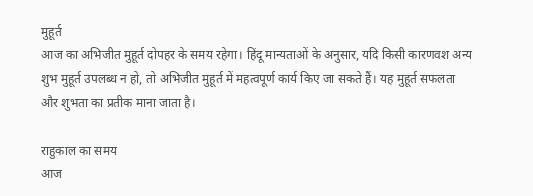मुहूर्त
आज का अभिजीत मुहूर्त दोपहर के समय रहेगा। हिंदू मान्यताओं के अनुसार, यदि किसी कारणवश अन्य शुभ मुहूर्त उपलब्ध न हो, तो अभिजीत मुहूर्त में महत्वपूर्ण कार्य किए जा सकते हैं। यह मुहूर्त सफलता और शुभता का प्रतीक माना जाता है।

राहुकाल का समय
आज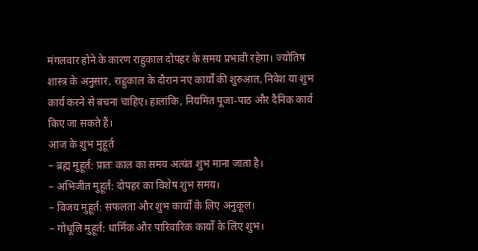मंगलवार होने के कारण राहुकाल दोपहर के समय प्रभावी रहेगा। ज्योतिष शास्त्र के अनुसार, राहुकाल के दौरान नए कार्यों की शुरुआत, निवेश या शुभ कार्य करने से बचना चाहिए। हालांकि, नियमित पूजा-पाठ और दैनिक कार्य किए जा सकते हैं।
आज के शुभ मुहूर्त
– ब्रह्म मुहूर्त: प्रातः काल का समय अत्यंत शुभ माना जाता है।
– अभिजीत मुहूर्त: दोपहर का विशेष शुभ समय।
– विजय मुहूर्त: सफलता और शुभ कार्यों के लिए अनुकूल।
– गोधूलि मुहूर्त: धार्मिक और पारिवारिक कार्यों के लिए शुभ।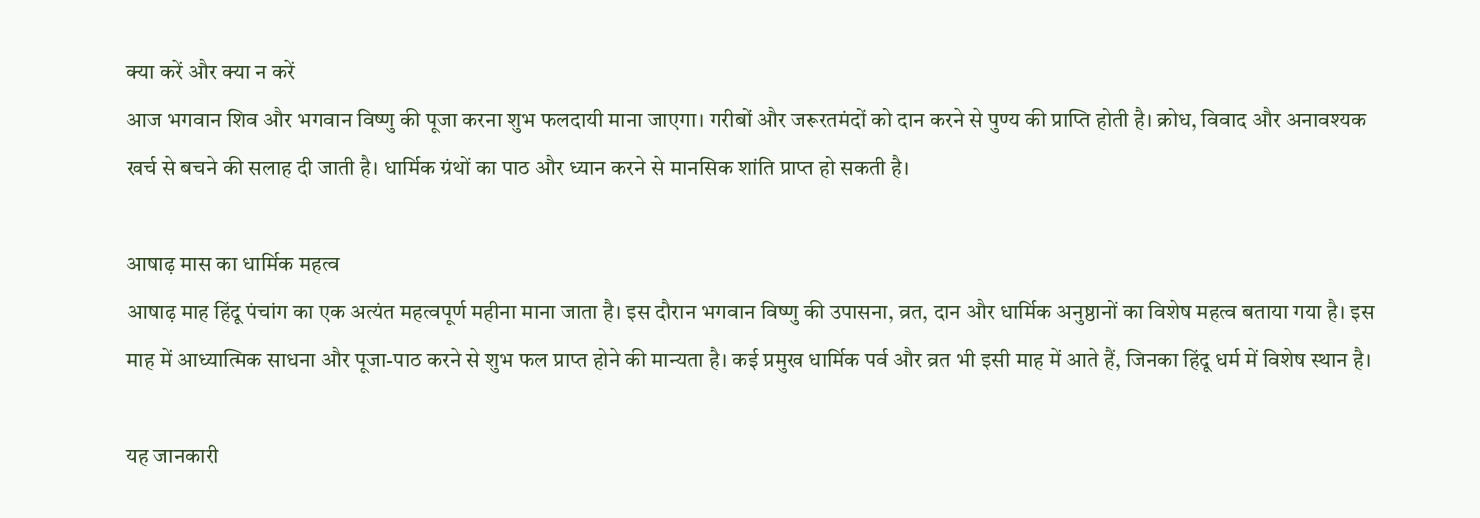क्या करें और क्या न करें
आज भगवान शिव और भगवान विष्णु की पूजा करना शुभ फलदायी माना जाएगा। गरीबों और जरूरतमंदों को दान करने से पुण्य की प्राप्ति होती है। क्रोध, विवाद और अनावश्यक खर्च से बचने की सलाह दी जाती है। धार्मिक ग्रंथों का पाठ और ध्यान करने से मानसिक शांति प्राप्त हो सकती है।

आषाढ़ मास का धार्मिक महत्व
आषाढ़ माह हिंदू पंचांग का एक अत्यंत महत्वपूर्ण महीना माना जाता है। इस दौरान भगवान विष्णु की उपासना, व्रत, दान और धार्मिक अनुष्ठानों का विशेष महत्व बताया गया है। इस माह में आध्यात्मिक साधना और पूजा-पाठ करने से शुभ फल प्राप्त होने की मान्यता है। कई प्रमुख धार्मिक पर्व और व्रत भी इसी माह में आते हैं, जिनका हिंदू धर्म में विशेष स्थान है।

यह जानकारी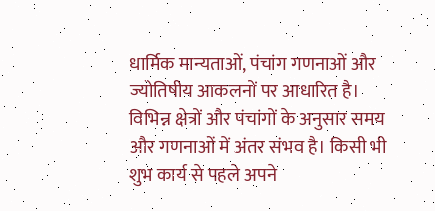धार्मिक मान्यताओं, पंचांग गणनाओं और ज्योतिषीय आकलनों पर आधारित है। विभिन्न क्षेत्रों और पंचांगों के अनुसार समय और गणनाओं में अंतर संभव है। किसी भी शुभ कार्य से पहले अपने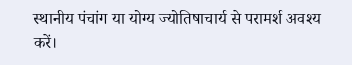स्थानीय पंचांग या योग्य ज्योतिषाचार्य से परामर्श अवश्य करें।